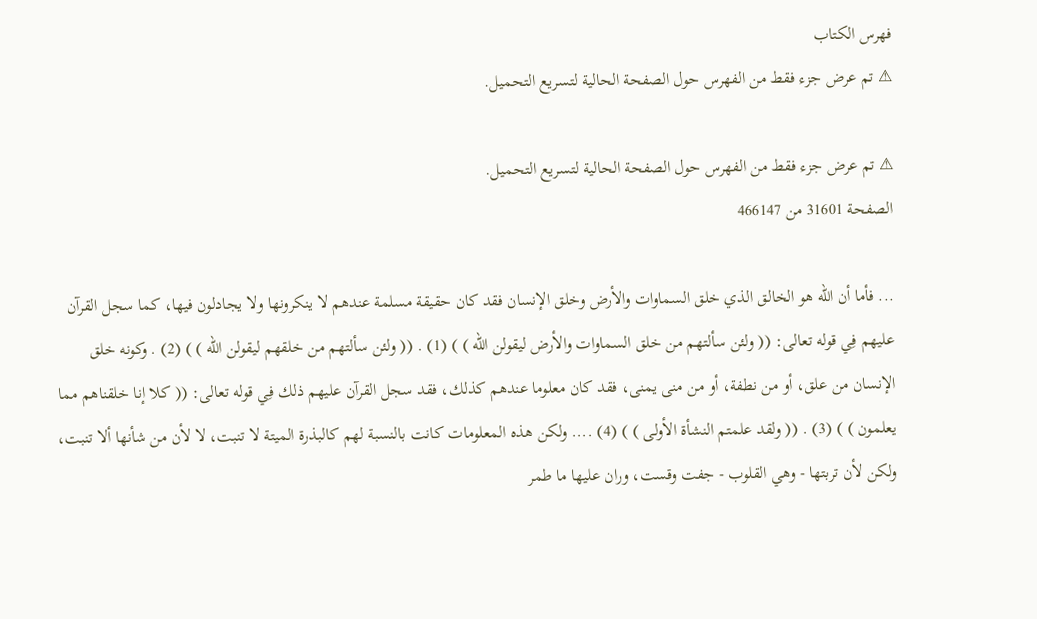فهرس الكتاب
⚠ تم عرض جزء فقط من الفهرس حول الصفحة الحالية لتسريع التحميل.

⚠ تم عرض جزء فقط من الفهرس حول الصفحة الحالية لتسريع التحميل.
الصفحة 31601 من 466147

... فأما أن الله هو الخالق الذي خلق السماوات والأرض وخلق الإنسان فقد كان حقيقة مسلمة عندهم لا ينكرونها ولا يجادلون فيها، كما سجل القرآن عليهم فِي قوله تعالى: (( ولئن سألتهم من خلق السماوات والأرض ليقولن الله ) ) (1) . (( ولئن سألتهم من خلقهم ليقولن الله ) ) (2) . وكونه خلق الإنسان من علق، أو من نطفة، أو من منى يمنى، فقد كان معلوما عندهم كذلك، فقد سجل القرآن عليهم ذلك فِي قوله تعالى: (( كلا إنا خلقناهم مما يعلمون ) ) (3) . (( ولقد علمتم النشأة الأولى ) ) (4) .... ولكن هذه المعلومات كانت بالنسبة لهم كالبذرة الميتة لا تنبت، لا لأن من شأنها ألا تنبت، ولكن لأن تربتها - وهي القلوب - جفت وقست، وران عليها ما طمر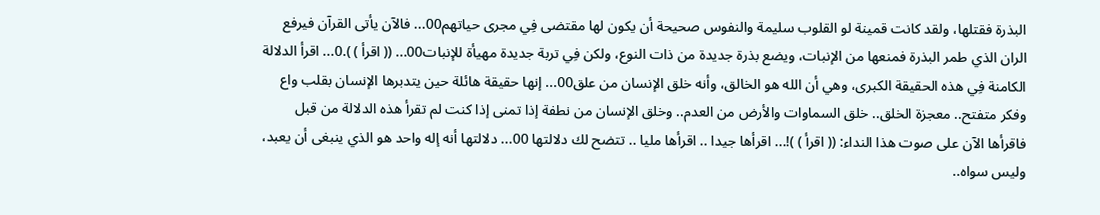البذرة فقتلها، ولقد كانت قمينة لو القلوب سليمة والنفوس صحيحة أن يكون لها مقتضى فِي مجرى حياتهم00... فالآن يأتى القرآن فيرفع الران الذي طمر البذرة فمنعها من الإنبات، ويضع بذرة جديدة من ذات النوع، ولكن فِي تربة جديدة مهيأة للإنبات00... (( اقرأ ) ).0... اقرأ الدلالة الكامنة فِي هذه الحقيقة الكبرى، وهي أن الله هو الخالق، وأنه خلق الإنسان من علق00... إنها حقيقة هائلة حين يتدبرها الإنسان بقلب واع وفكر متفتح.. معجزة الخلق.. خلق السماوات والأرض من العدم.. وخلق الإنسان من نطفة إذا تمنى إذا كنت لم تقرأ هذه الدلالة من قبل فاقرأها الآن على صوت هذا النداء: (( اقرأ ) )!... اقرأها جيدا .. اقرأها مليا .. تتضح لك دلالتها 00... دلالتها أنه إله واحد هو الذي ينبغى أن يعبد، وليس سواه..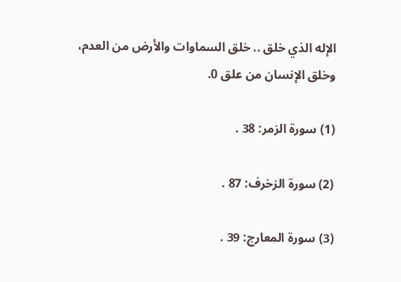الإله الذي خلق .. خلق السماوات والأرض من العدم، وخلق الإنسان من علق 0.

(1) سورة الزمر: 38 .

(2) سورة الزخرف: 87 .

(3) سورة المعارج: 39 .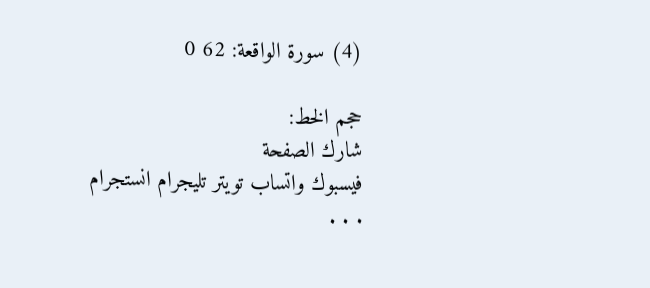(4) سورة الواقعة: 62 0

حجم الخط:
شارك الصفحة
فيسبوك واتساب تويتر تليجرام انستجرام
. . .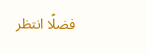فضلًا انتظر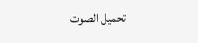تحميل الصوت